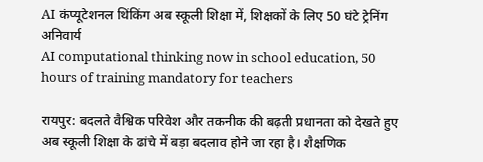AI कंप्यूटेशनल थिंकिंग अब स्कूली शिक्षा में, शिक्षकों के लिए 50 घंटे ट्रेनिंग अनिवार्य
AI computational thinking now in school education, 50 hours of training mandatory for teachers

रायपुर: बदलते वैश्विक परिवेश और तकनीक की बढ़ती प्रधानता को देखते हुए अब स्कूली शिक्षा के ढांचे में बड़ा बदलाव होने जा रहा है। शैक्षणिक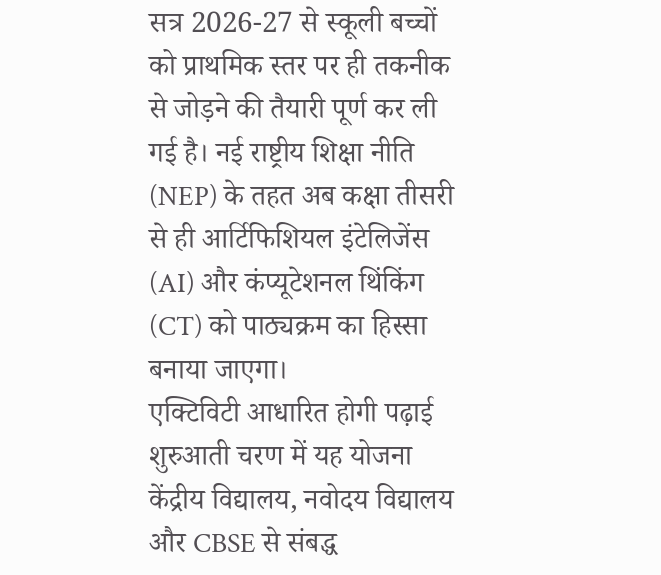सत्र 2026-27 से स्कूली बच्चों को प्राथमिक स्तर पर ही तकनीक से जोड़ने की तैयारी पूर्ण कर ली गई है। नई राष्ट्रीय शिक्षा नीति (NEP) के तहत अब कक्षा तीसरी से ही आर्टिफिशियल इंटेलिजेंस (AI) और कंप्यूटेशनल थिंकिंग (CT) को पाठ्यक्रम का हिस्सा बनाया जाएगा।
एक्टिविटी आधारित होगी पढ़ाई
शुरुआती चरण में यह योजना केंद्रीय विद्यालय, नवोदय विद्यालय और CBSE से संबद्ध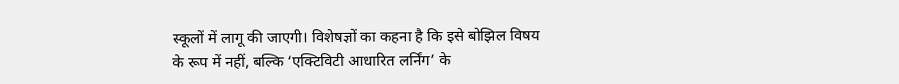स्कूलों में लागू की जाएगी। विशेषज्ञों का कहना है कि इसे बोझिल विषय के रूप में नहीं, बल्कि ‘एक्टिविटी आधारित लर्निंग’ के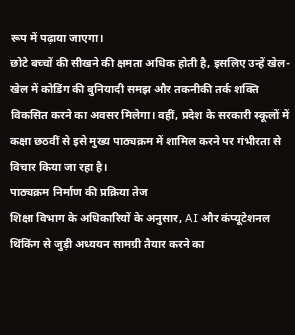रूप में पढ़ाया जाएगा।
छोटे बच्चों की सीखने की क्षमता अधिक होती है, इसलिए उन्हें खेल-खेल में कोडिंग की बुनियादी समझ और तकनीकी तर्क शक्ति विकसित करने का अवसर मिलेगा। वहीं, प्रदेश के सरकारी स्कूलों में कक्षा छठवीं से इसे मुख्य पाठ्यक्रम में शामिल करने पर गंभीरता से विचार किया जा रहा है।
पाठ्यक्रम निर्माण की प्रक्रिया तेज
शिक्षा विभाग के अधिकारियों के अनुसार, AI और कंप्यूटेशनल थिंकिंग से जुड़ी अध्ययन सामग्री तैयार करने का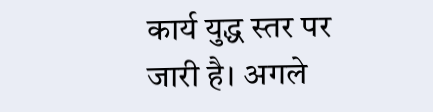कार्य युद्ध स्तर पर जारी है। अगले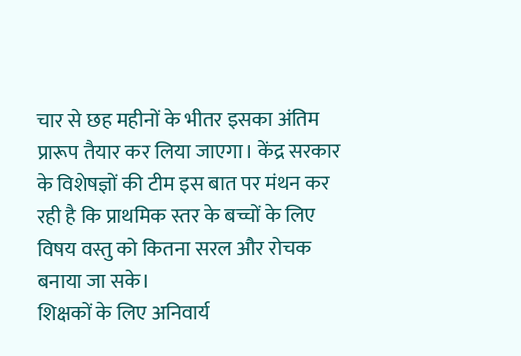चार से छह महीनों के भीतर इसका अंतिम प्रारूप तैयार कर लिया जाएगा। केंद्र सरकार के विशेषज्ञों की टीम इस बात पर मंथन कर रही है कि प्राथमिक स्तर के बच्चों के लिए विषय वस्तु को कितना सरल और रोचक बनाया जा सके।
शिक्षकों के लिए अनिवार्य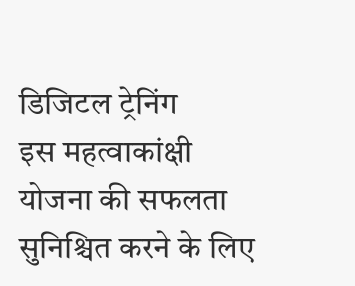डिजिटल ट्रेनिंग
इस महत्वाकांक्षी योजना की सफलता सुनिश्चित करने के लिए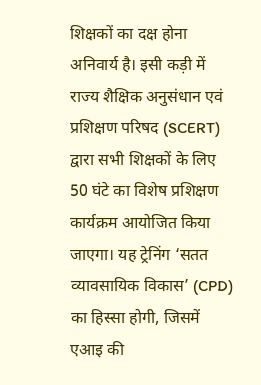शिक्षकों का दक्ष होना अनिवार्य है। इसी कड़ी में राज्य शैक्षिक अनुसंधान एवं प्रशिक्षण परिषद (SCERT) द्वारा सभी शिक्षकों के लिए 50 घंटे का विशेष प्रशिक्षण कार्यक्रम आयोजित किया जाएगा। यह ट्रेनिंग ‘सतत व्यावसायिक विकास’ (CPD) का हिस्सा होगी, जिसमें एआइ की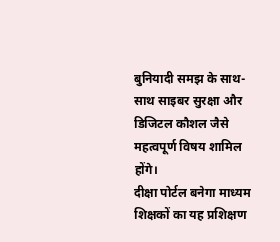बुनियादी समझ के साथ-साथ साइबर सुरक्षा और डिजिटल कौशल जैसे महत्वपूर्ण विषय शामिल होंगे।
दीक्षा पोर्टल बनेगा माध्यम
शिक्षकों का यह प्रशिक्षण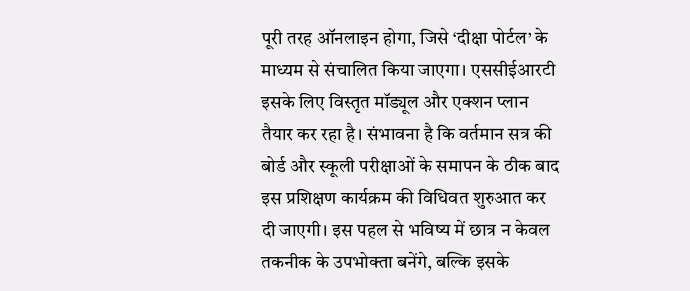पूरी तरह ऑनलाइन होगा, जिसे ‘दीक्षा पोर्टल’ के माध्यम से संचालित किया जाएगा। एससीईआरटी इसके लिए विस्तृत मॉड्यूल और एक्शन प्लान तैयार कर रहा है। संभावना है कि वर्तमान सत्र की बोर्ड और स्कूली परीक्षाओं के समापन के ठीक बाद इस प्रशिक्षण कार्यक्रम की विधिवत शुरुआत कर दी जाएगी। इस पहल से भविष्य में छात्र न केवल तकनीक के उपभोक्ता बनेंगे, बल्कि इसके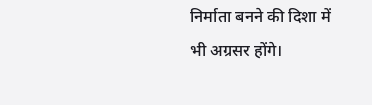निर्माता बनने की दिशा में भी अग्रसर होंगे।